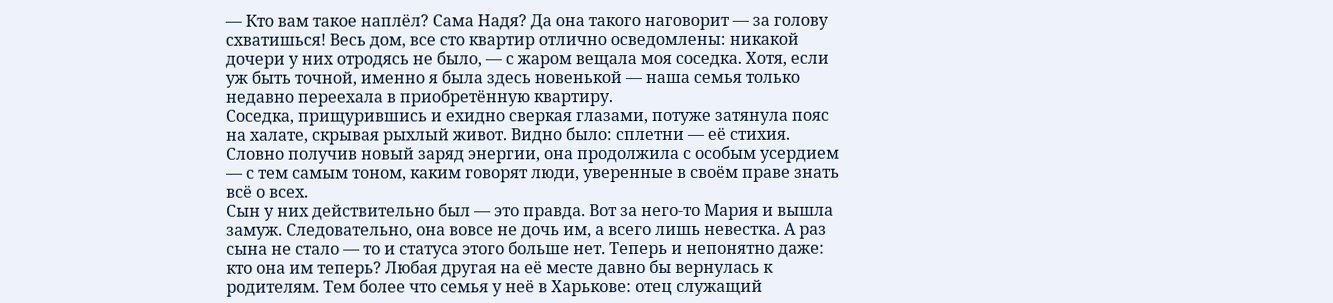— Кто вам такое наплёл? Сама Надя? Да она такого наговорит — за голову схватишься! Весь дом, все сто квартир отлично осведомлены: никакой дочери у них отродясь не было, — с жаром вещала моя соседка. Хотя, если уж быть точной, именно я была здесь новенькой — наша семья только недавно переехала в приобретённую квартиру.
Соседка, прищурившись и ехидно сверкая глазами, потуже затянула пояс на халате, скрывая рыхлый живот. Видно было: сплетни — её стихия. Словно получив новый заряд энергии, она продолжила с особым усердием — с тем самым тоном, каким говорят люди, уверенные в своём праве знать всё о всех.
Сын у них действительно был — это правда. Вот за него-то Мария и вышла замуж. Следовательно, она вовсе не дочь им, а всего лишь невестка. А раз сына не стало — то и статуса этого больше нет. Теперь и непонятно даже: кто она им теперь? Любая другая на её месте давно бы вернулась к родителям. Тем более что семья у неё в Харькове: отец служащий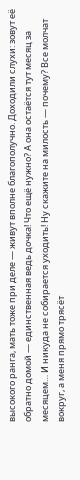высокого ранга, мать тоже при деле — живут вполне благополучно. Доходили слухи: зовут её обратно домой — единственная ведь дочка! Что ещё нужно? А она остаётся тут месяц за месяцем… И никуда не собирается уходить! Ну скажите на милость — почему? Все молчат вокруг, а меня прямо трясёт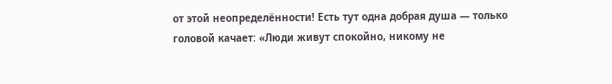от этой неопределённости! Есть тут одна добрая душа — только головой качает: «Люди живут спокойно, никому не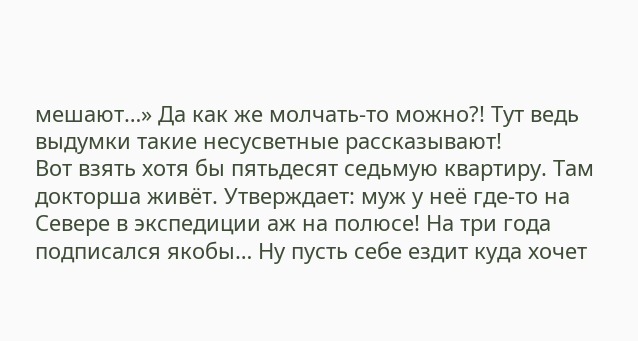мешают…» Да как же молчать-то можно?! Тут ведь выдумки такие несусветные рассказывают!
Вот взять хотя бы пятьдесят седьмую квартиру. Там докторша живёт. Утверждает: муж у неё где-то на Севере в экспедиции аж на полюсе! На три года подписался якобы… Ну пусть себе ездит куда хочет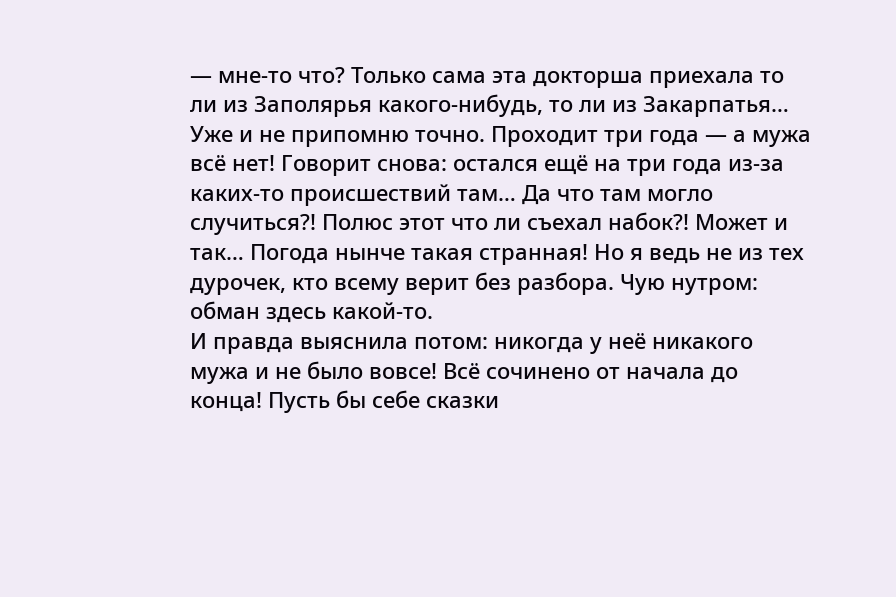— мне-то что? Только сама эта докторша приехала то ли из Заполярья какого-нибудь, то ли из Закарпатья… Уже и не припомню точно. Проходит три года — а мужа всё нет! Говорит снова: остался ещё на три года из-за каких-то происшествий там… Да что там могло случиться?! Полюс этот что ли съехал набок?! Может и так… Погода нынче такая странная! Но я ведь не из тех дурочек, кто всему верит без разбора. Чую нутром: обман здесь какой-то.
И правда выяснила потом: никогда у неё никакого мужа и не было вовсе! Всё сочинено от начала до конца! Пусть бы себе сказки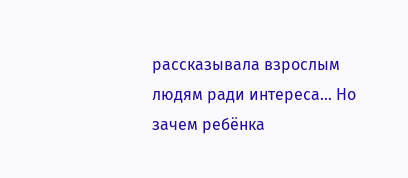рассказывала взрослым людям ради интереса… Но зачем ребёнка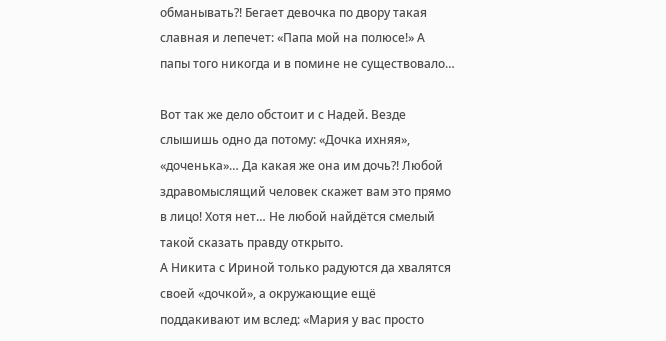обманывать?! Бегает девочка по двору такая славная и лепечет: «Папа мой на полюсе!» А папы того никогда и в помине не существовало…

Вот так же дело обстоит и с Надей. Везде слышишь одно да потому: «Дочка ихняя», «доченька»… Да какая же она им дочь?! Любой здравомыслящий человек скажет вам это прямо в лицо! Хотя нет… Не любой найдётся смелый такой сказать правду открыто.
А Никита с Ириной только радуются да хвалятся своей «дочкой», а окружающие ещё поддакивают им вслед: «Мария у вас просто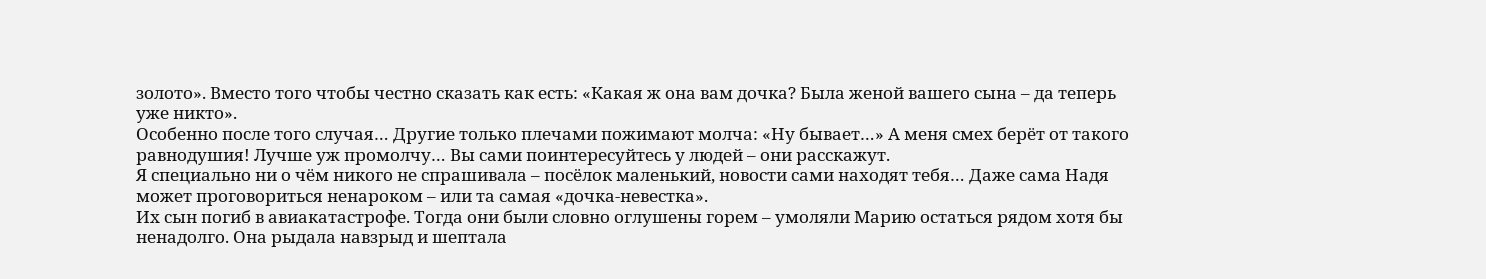золото». Вместо того чтобы честно сказать как есть: «Какая ж она вам дочка? Была женой вашего сына – да теперь уже никто».
Особенно после того случая… Другие только плечами пожимают молча: «Ну бывает…» А меня смех берёт от такого равнодушия! Лучше уж промолчу… Вы сами поинтересуйтесь у людей – они расскажут.
Я специально ни о чём никого не спрашивала – посёлок маленький, новости сами находят тебя… Даже сама Надя может проговориться ненароком – или та самая «дочка-невестка».
Их сын погиб в авиакатастрофе. Тогда они были словно оглушены горем – умоляли Марию остаться рядом хотя бы ненадолго. Она рыдала навзрыд и шептала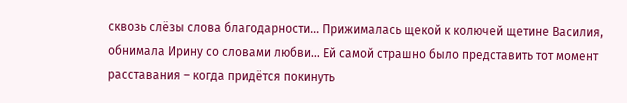сквозь слёзы слова благодарности… Прижималась щекой к колючей щетине Василия, обнимала Ирину со словами любви… Ей самой страшно было представить тот момент расставания – когда придётся покинуть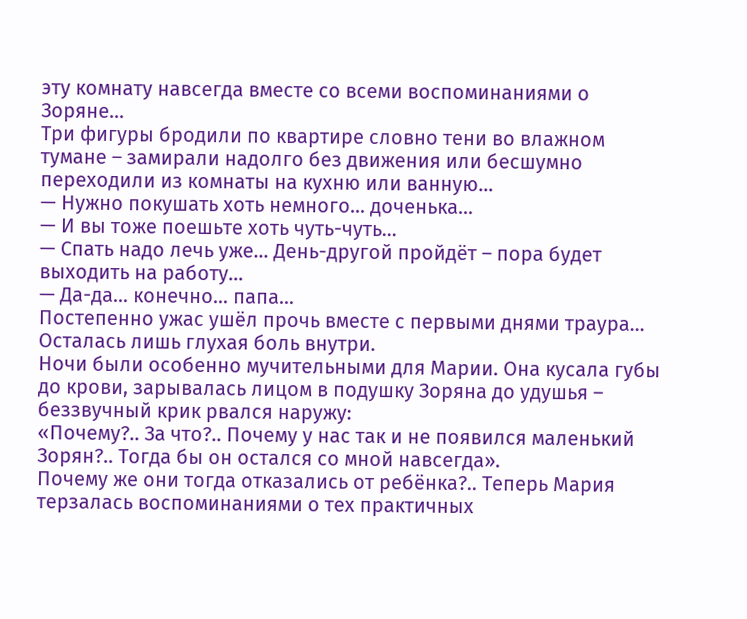эту комнату навсегда вместе со всеми воспоминаниями о Зоряне…
Три фигуры бродили по квартире словно тени во влажном тумане – замирали надолго без движения или бесшумно переходили из комнаты на кухню или ванную…
— Нужно покушать хоть немного… доченька…
— И вы тоже поешьте хоть чуть-чуть…
— Спать надо лечь уже… День-другой пройдёт – пора будет выходить на работу…
— Да-да… конечно… папа…
Постепенно ужас ушёл прочь вместе с первыми днями траура… Осталась лишь глухая боль внутри.
Ночи были особенно мучительными для Марии. Она кусала губы до крови, зарывалась лицом в подушку Зоряна до удушья – беззвучный крик рвался наружу:
«Почему?.. За что?.. Почему у нас так и не появился маленький Зорян?.. Тогда бы он остался со мной навсегда».
Почему же они тогда отказались от ребёнка?.. Теперь Мария терзалась воспоминаниями о тех практичных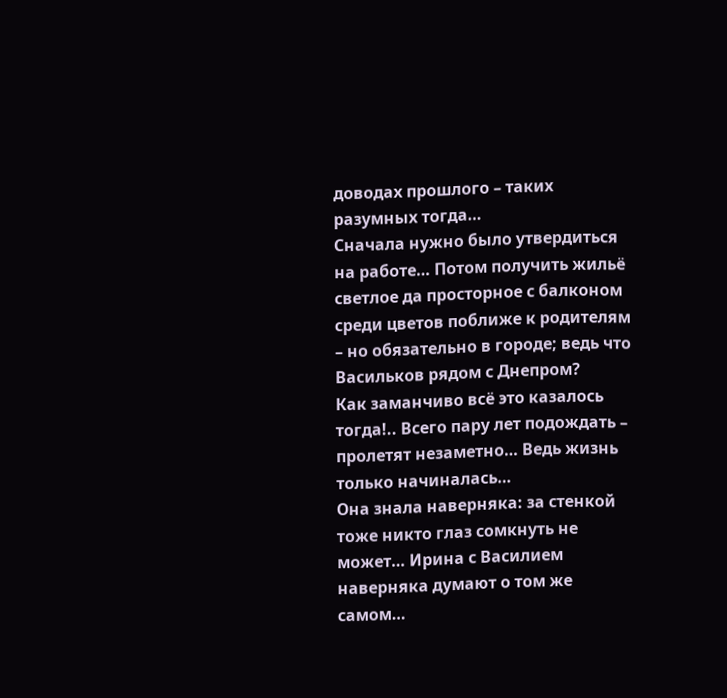доводах прошлого – таких разумных тогда…
Сначала нужно было утвердиться на работе… Потом получить жильё светлое да просторное с балконом среди цветов поближе к родителям – но обязательно в городе; ведь что Васильков рядом с Днепром?
Как заманчиво всё это казалось тогда!.. Всего пару лет подождать – пролетят незаметно… Ведь жизнь только начиналась…
Она знала наверняка: за стенкой тоже никто глаз сомкнуть не может… Ирина с Василием наверняка думают о том же самом…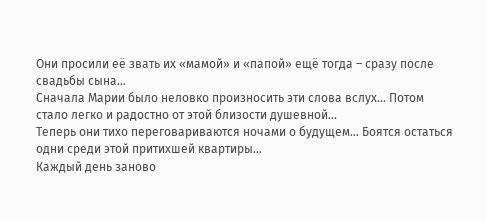Они просили её звать их «мамой» и «папой» ещё тогда – сразу после свадьбы сына…
Сначала Марии было неловко произносить эти слова вслух… Потом стало легко и радостно от этой близости душевной…
Теперь они тихо переговариваются ночами о будущем… Боятся остаться одни среди этой притихшей квартиры…
Каждый день заново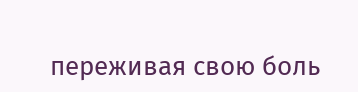переживая свою боль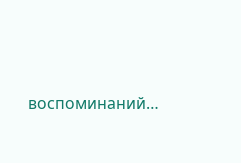воспоминаний…